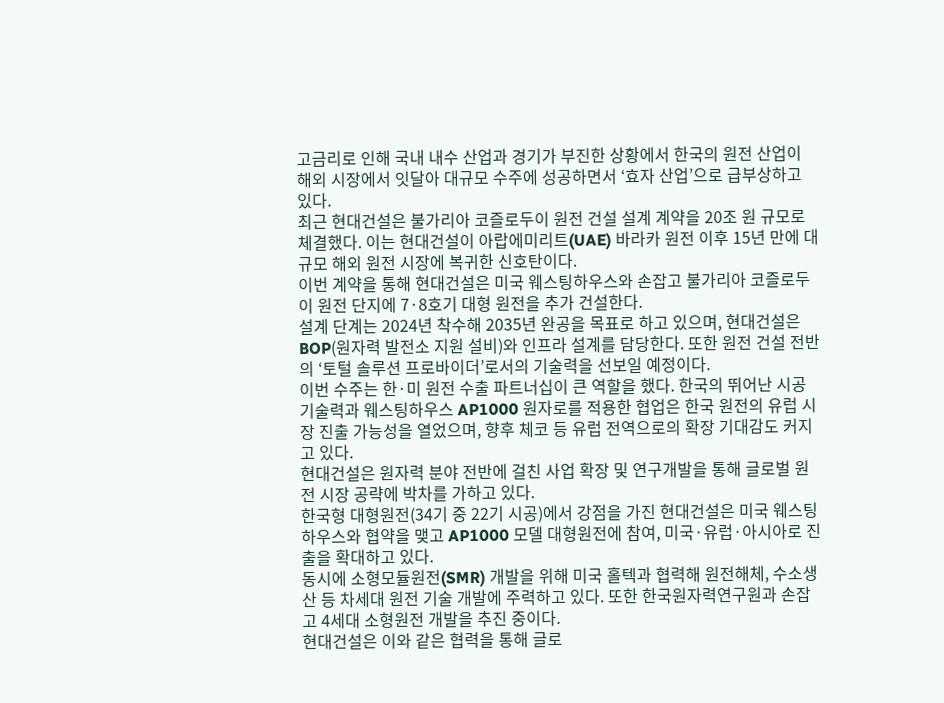고금리로 인해 국내 내수 산업과 경기가 부진한 상황에서 한국의 원전 산업이 해외 시장에서 잇달아 대규모 수주에 성공하면서 ‘효자 산업’으로 급부상하고 있다.
최근 현대건설은 불가리아 코즐로두이 원전 건설 설계 계약을 20조 원 규모로 체결했다. 이는 현대건설이 아랍에미리트(UAE) 바라카 원전 이후 15년 만에 대규모 해외 원전 시장에 복귀한 신호탄이다.
이번 계약을 통해 현대건설은 미국 웨스팅하우스와 손잡고 불가리아 코즐로두이 원전 단지에 7·8호기 대형 원전을 추가 건설한다.
설계 단계는 2024년 착수해 2035년 완공을 목표로 하고 있으며, 현대건설은 BOP(원자력 발전소 지원 설비)와 인프라 설계를 담당한다. 또한 원전 건설 전반의 ‘토털 솔루션 프로바이더’로서의 기술력을 선보일 예정이다.
이번 수주는 한·미 원전 수출 파트너십이 큰 역할을 했다. 한국의 뛰어난 시공 기술력과 웨스팅하우스 AP1000 원자로를 적용한 협업은 한국 원전의 유럽 시장 진출 가능성을 열었으며, 향후 체코 등 유럽 전역으로의 확장 기대감도 커지고 있다.
현대건설은 원자력 분야 전반에 걸친 사업 확장 및 연구개발을 통해 글로벌 원전 시장 공략에 박차를 가하고 있다.
한국형 대형원전(34기 중 22기 시공)에서 강점을 가진 현대건설은 미국 웨스팅하우스와 협약을 맺고 AP1000 모델 대형원전에 참여, 미국·유럽·아시아로 진출을 확대하고 있다.
동시에 소형모듈원전(SMR) 개발을 위해 미국 홀텍과 협력해 원전해체, 수소생산 등 차세대 원전 기술 개발에 주력하고 있다. 또한 한국원자력연구원과 손잡고 4세대 소형원전 개발을 추진 중이다.
현대건설은 이와 같은 협력을 통해 글로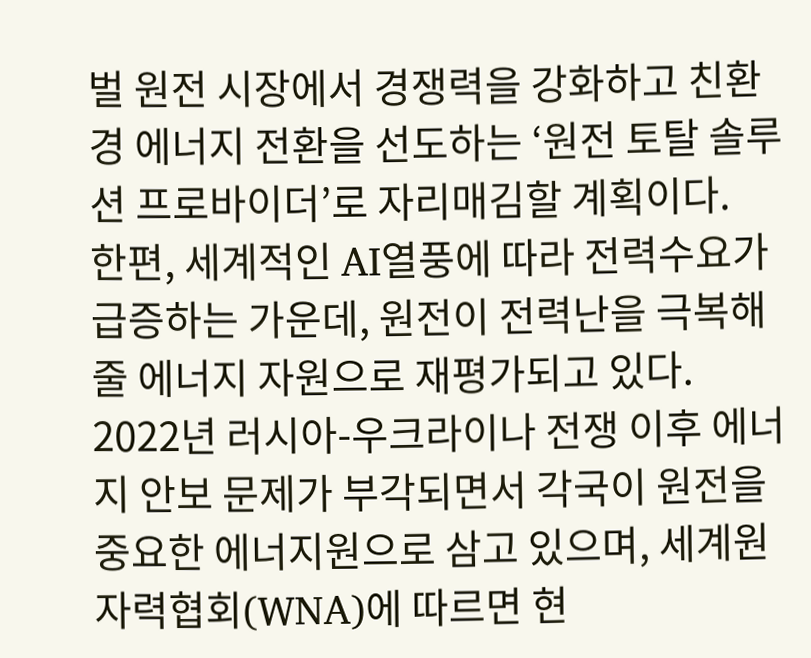벌 원전 시장에서 경쟁력을 강화하고 친환경 에너지 전환을 선도하는 ‘원전 토탈 솔루션 프로바이더’로 자리매김할 계획이다.
한편, 세계적인 AI열풍에 따라 전력수요가 급증하는 가운데, 원전이 전력난을 극복해줄 에너지 자원으로 재평가되고 있다.
2022년 러시아-우크라이나 전쟁 이후 에너지 안보 문제가 부각되면서 각국이 원전을 중요한 에너지원으로 삼고 있으며, 세계원자력협회(WNA)에 따르면 현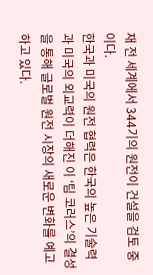재 전 세계에서 344기의 원전이 건설을 검토 중이다.
한국과 미국의 원전 협력은 한국의 높은 기술력과 미국의 외교력이 더해진 이 ‘팀 코러스’의 결성을 통해 글로벌 원전 시장의 새로운 변화를 예고하고 있다.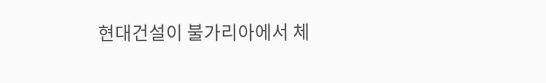현대건설이 불가리아에서 체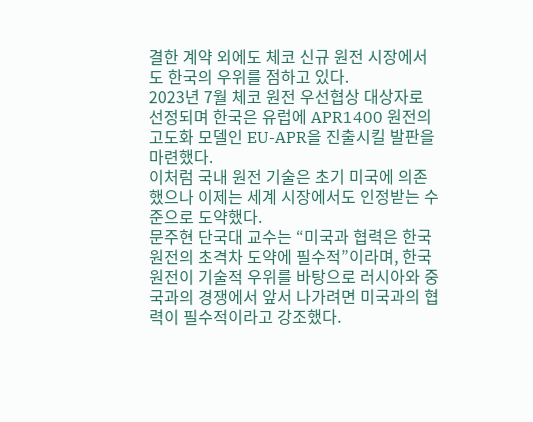결한 계약 외에도 체코 신규 원전 시장에서도 한국의 우위를 점하고 있다.
2023년 7월 체코 원전 우선협상 대상자로 선정되며 한국은 유럽에 APR1400 원전의 고도화 모델인 EU-APR을 진출시킬 발판을 마련했다.
이처럼 국내 원전 기술은 초기 미국에 의존했으나 이제는 세계 시장에서도 인정받는 수준으로 도약했다.
문주현 단국대 교수는 “미국과 협력은 한국 원전의 초격차 도약에 필수적”이라며, 한국 원전이 기술적 우위를 바탕으로 러시아와 중국과의 경쟁에서 앞서 나가려면 미국과의 협력이 필수적이라고 강조했다.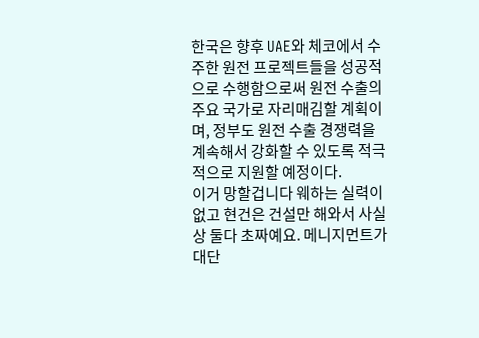한국은 향후 UAE와 체코에서 수주한 원전 프로젝트들을 성공적으로 수행함으로써 원전 수출의 주요 국가로 자리매김할 계획이며, 정부도 원전 수출 경쟁력을 계속해서 강화할 수 있도록 적극적으로 지원할 예정이다.
이거 망할겁니다 웨하는 실력이 없고 현건은 건설만 해와서 사실상 둘다 초짜예요. 메니지먼트가 대단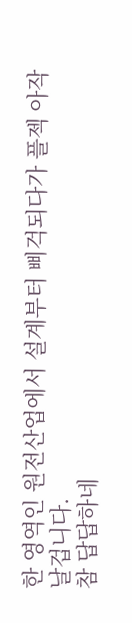한 영역인 원전산업에서 설계부터 삐걱되다가 플젝 아작날겁니다.
참 답답하네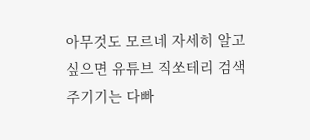아무것도 모르네 자세히 알고 싶으면 유튜브 직쏘테리 검색
주기기는 다빠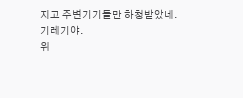지고 주변기기들만 하청받았네.
기레기야.
위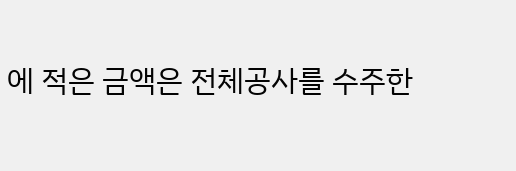에 적은 금액은 전체공사를 수주한